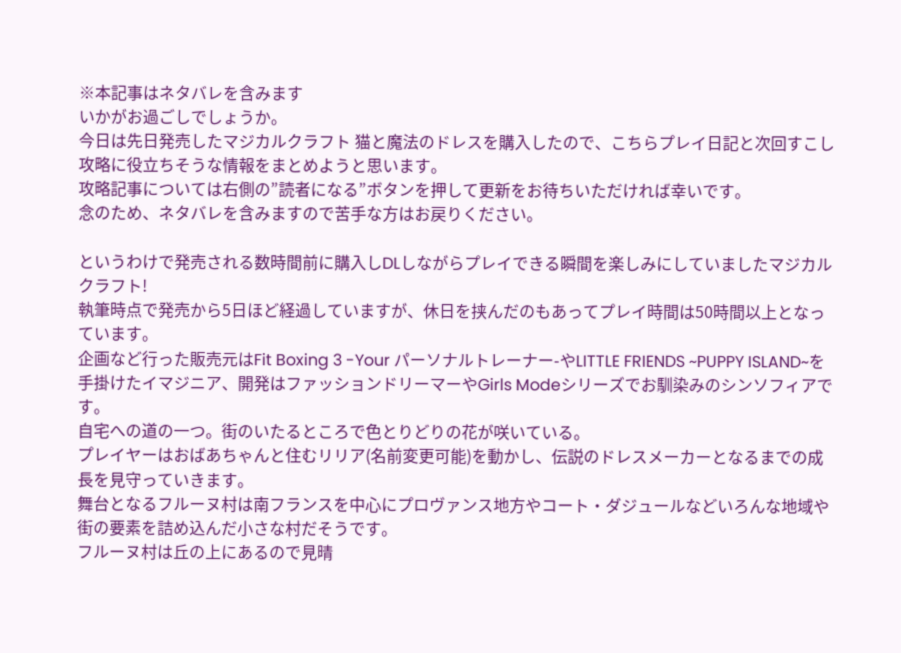※本記事はネタバレを含みます
いかがお過ごしでしょうか。
今日は先日発売したマジカルクラフト 猫と魔法のドレスを購入したので、こちらプレイ日記と次回すこし攻略に役立ちそうな情報をまとめようと思います。
攻略記事については右側の”読者になる”ボタンを押して更新をお待ちいただければ幸いです。
念のため、ネタバレを含みますので苦手な方はお戻りください。

というわけで発売される数時間前に購入しDLしながらプレイできる瞬間を楽しみにしていましたマジカルクラフト!
執筆時点で発売から5日ほど経過していますが、休日を挟んだのもあってプレイ時間は50時間以上となっています。
企画など行った販売元はFit Boxing 3 -Your パーソナルトレーナー-やLITTLE FRIENDS ~PUPPY ISLAND~を手掛けたイマジニア、開発はファッションドリーマーやGirls Modeシリーズでお馴染みのシンソフィアです。
自宅への道の一つ。街のいたるところで色とりどりの花が咲いている。
プレイヤーはおばあちゃんと住むリリア(名前変更可能)を動かし、伝説のドレスメーカーとなるまでの成長を見守っていきます。
舞台となるフルーヌ村は南フランスを中心にプロヴァンス地方やコート・ダジュールなどいろんな地域や街の要素を詰め込んだ小さな村だそうです。
フルーヌ村は丘の上にあるので見晴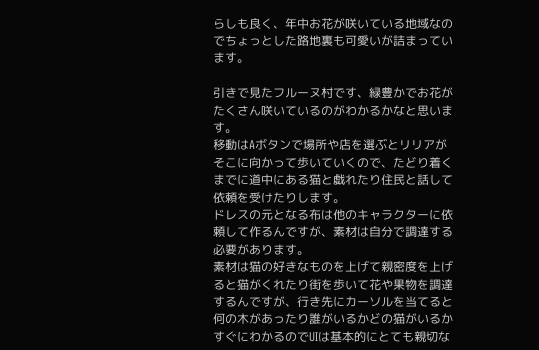らしも良く、年中お花が咲いている地域なのでちょっとした路地裏も可愛いが詰まっています。

引きで見たフルーヌ村です、緑豊かでお花がたくさん咲いているのがわかるかなと思います。
移動はAボタンで場所や店を選ぶとリリアがそこに向かって歩いていくので、たどり着くまでに道中にある猫と戯れたり住民と話して依頼を受けたりします。
ドレスの元となる布は他のキャラクターに依頼して作るんですが、素材は自分で調達する必要があります。
素材は猫の好きなものを上げて親密度を上げると猫がくれたり街を歩いて花や果物を調達するんですが、行き先にカーソルを当てると何の木があったり誰がいるかどの猫がいるかすぐにわかるのでUIは基本的にとても親切な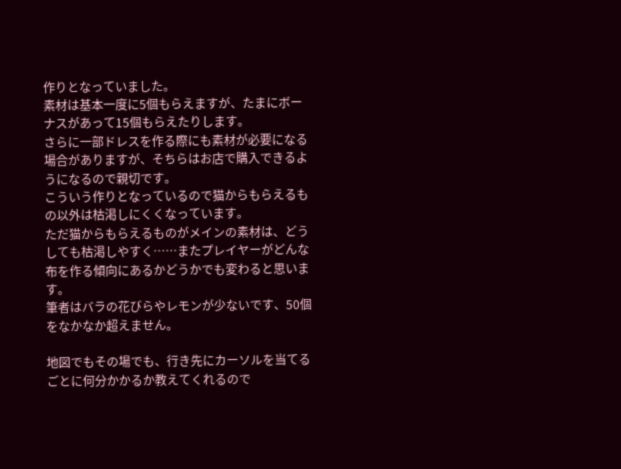作りとなっていました。
素材は基本一度に5個もらえますが、たまにボーナスがあって15個もらえたりします。
さらに一部ドレスを作る際にも素材が必要になる場合がありますが、そちらはお店で購入できるようになるので親切です。
こういう作りとなっているので猫からもらえるもの以外は枯渇しにくくなっています。
ただ猫からもらえるものがメインの素材は、どうしても枯渇しやすく……またプレイヤーがどんな布を作る傾向にあるかどうかでも変わると思います。
筆者はバラの花びらやレモンが少ないです、50個をなかなか超えません。

地図でもその場でも、行き先にカーソルを当てるごとに何分かかるか教えてくれるので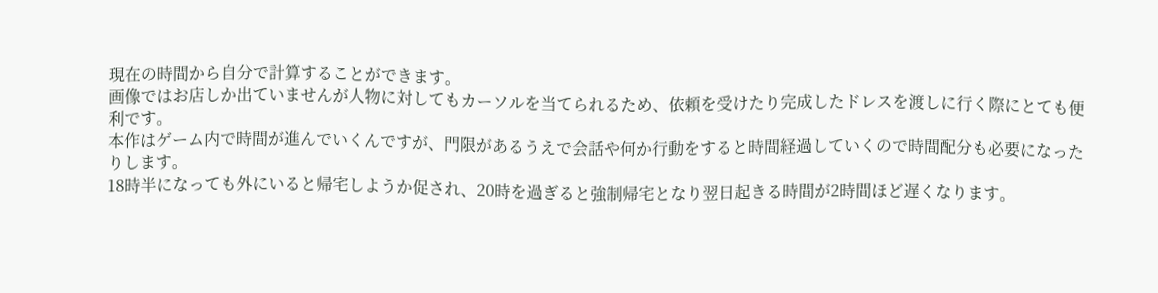現在の時間から自分で計算することができます。
画像ではお店しか出ていませんが人物に対してもカーソルを当てられるため、依頼を受けたり完成したドレスを渡しに行く際にとても便利です。
本作はゲーム内で時間が進んでいくんですが、門限があるうえで会話や何か行動をすると時間経過していくので時間配分も必要になったりします。
18時半になっても外にいると帰宅しようか促され、20時を過ぎると強制帰宅となり翌日起きる時間が2時間ほど遅くなります。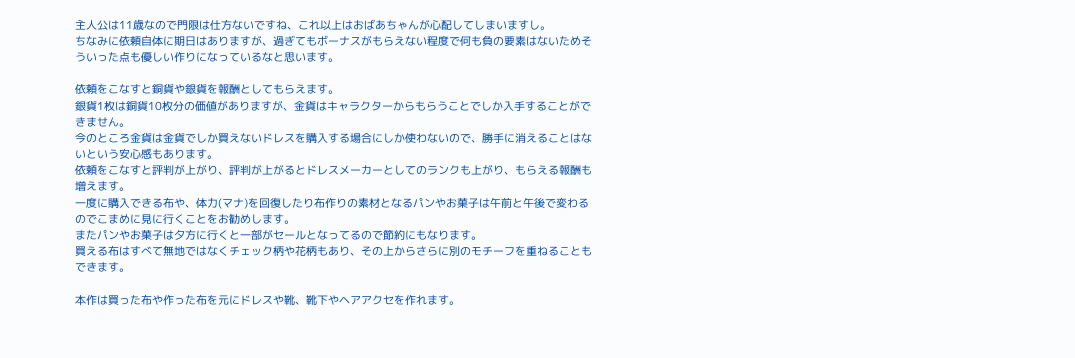主人公は11歳なので門限は仕方ないですね、これ以上はおばあちゃんが心配してしまいますし。
ちなみに依頼自体に期日はありますが、過ぎてもボーナスがもらえない程度で何も負の要素はないためそういった点も優しい作りになっているなと思います。

依頼をこなすと銅貨や銀貨を報酬としてもらえます。
銀貨1枚は銅貨10枚分の価値がありますが、金貨はキャラクターからもらうことでしか入手することができません。
今のところ金貨は金貨でしか買えないドレスを購入する場合にしか使わないので、勝手に消えることはないという安心感もあります。
依頼をこなすと評判が上がり、評判が上がるとドレスメーカーとしてのランクも上がり、もらえる報酬も増えます。
一度に購入できる布や、体力(マナ)を回復したり布作りの素材となるパンやお菓子は午前と午後で変わるのでこまめに見に行くことをお勧めします。
またパンやお菓子は夕方に行くと一部がセールとなってるので節約にもなります。
買える布はすべて無地ではなくチェック柄や花柄もあり、その上からさらに別のモチーフを重ねることもできます。

本作は買った布や作った布を元にドレスや靴、靴下やヘアアクセを作れます。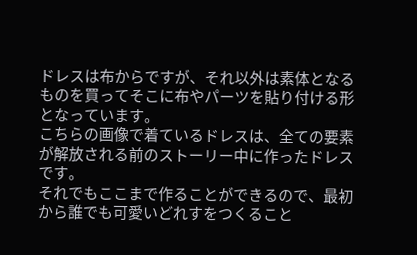ドレスは布からですが、それ以外は素体となるものを買ってそこに布やパーツを貼り付ける形となっています。
こちらの画像で着ているドレスは、全ての要素が解放される前のストーリー中に作ったドレスです。
それでもここまで作ることができるので、最初から誰でも可愛いどれすをつくること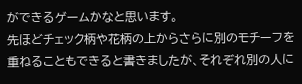ができるゲームかなと思います。
先ほどチェック柄や花柄の上からさらに別のモチーフを重ねることもできると書きましたが、それぞれ別の人に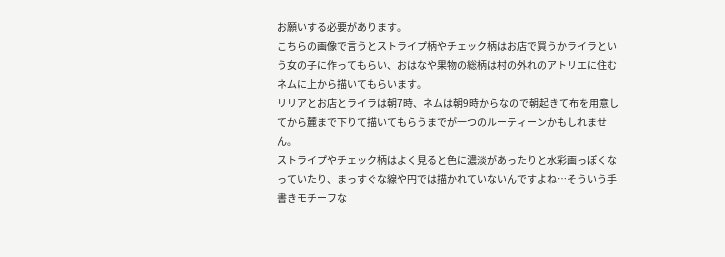お願いする必要があります。
こちらの画像で言うとストライプ柄やチェック柄はお店で買うかライラという女の子に作ってもらい、おはなや果物の総柄は村の外れのアトリエに住むネムに上から描いてもらいます。
リリアとお店とライラは朝7時、ネムは朝9時からなので朝起きて布を用意してから麓まで下りて描いてもらうまでが一つのルーティーンかもしれません。
ストライプやチェック柄はよく見ると色に濃淡があったりと水彩画っぽくなっていたり、まっすぐな線や円では描かれていないんですよね…そういう手書きモチーフな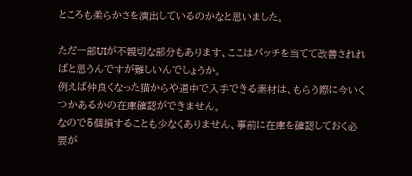ところも柔らかさを演出しているのかなと思いました。

ただ一部UIが不親切な部分もあります、ここはパッチを当てて改善されればと思うんですが難しいんでしょうか。
例えば仲良くなった猫からや道中で入手できる素材は、もらう際に今いくつかあるかの在庫確認ができません。
なので5個損することも少なくありません、事前に在庫を確認しておく必要が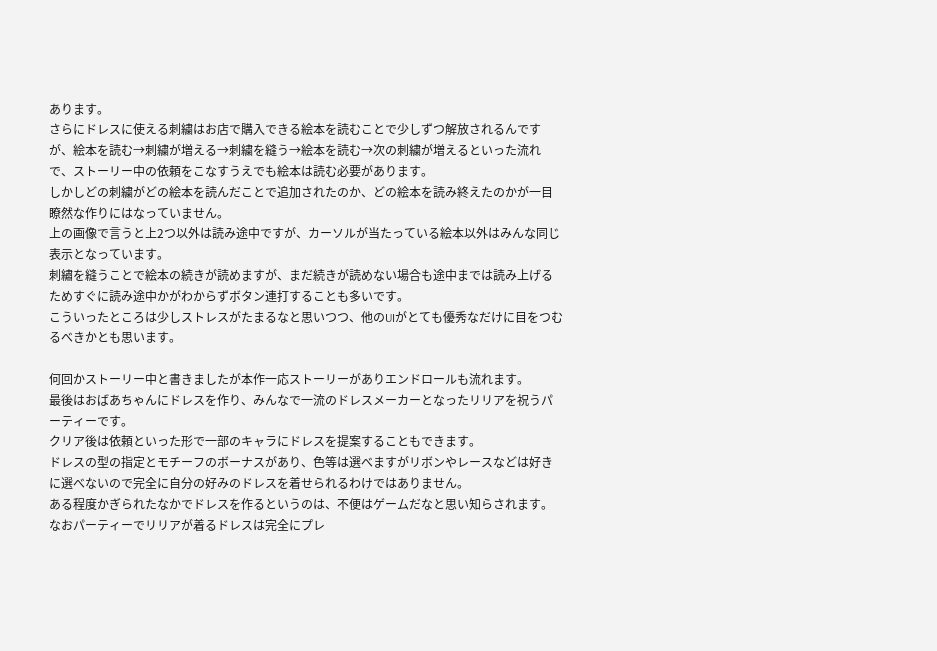あります。
さらにドレスに使える刺繍はお店で購入できる絵本を読むことで少しずつ解放されるんですが、絵本を読む→刺繍が増える→刺繍を縫う→絵本を読む→次の刺繍が増えるといった流れで、ストーリー中の依頼をこなすうえでも絵本は読む必要があります。
しかしどの刺繍がどの絵本を読んだことで追加されたのか、どの絵本を読み終えたのかが一目瞭然な作りにはなっていません。
上の画像で言うと上2つ以外は読み途中ですが、カーソルが当たっている絵本以外はみんな同じ表示となっています。
刺繡を縫うことで絵本の続きが読めますが、まだ続きが読めない場合も途中までは読み上げるためすぐに読み途中かがわからずボタン連打することも多いです。
こういったところは少しストレスがたまるなと思いつつ、他のUIがとても優秀なだけに目をつむるべきかとも思います。

何回かストーリー中と書きましたが本作一応ストーリーがありエンドロールも流れます。
最後はおばあちゃんにドレスを作り、みんなで一流のドレスメーカーとなったリリアを祝うパーティーです。
クリア後は依頼といった形で一部のキャラにドレスを提案することもできます。
ドレスの型の指定とモチーフのボーナスがあり、色等は選べますがリボンやレースなどは好きに選べないので完全に自分の好みのドレスを着せられるわけではありません。
ある程度かぎられたなかでドレスを作るというのは、不便はゲームだなと思い知らされます。
なおパーティーでリリアが着るドレスは完全にプレ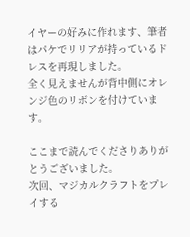イヤーの好みに作れます、筆者はパケでリリアが持っているドレスを再現しました。
全く見えませんが背中側にオレンジ色のリボンを付けています。

ここまで読んでくださりありがとうございました。
次回、マジカルクラフトをプレイする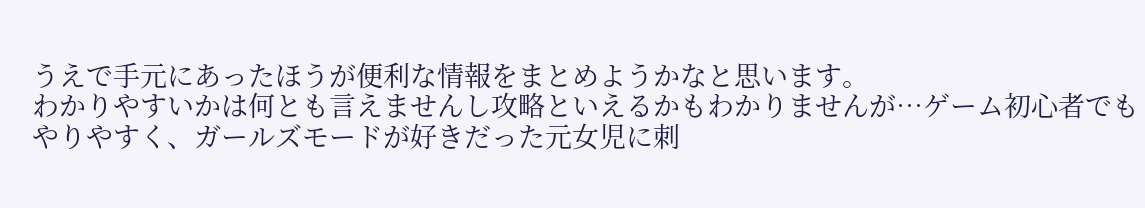うえで手元にあったほうが便利な情報をまとめようかなと思います。
わかりやすいかは何とも言えませんし攻略といえるかもわかりませんが…ゲーム初心者でもやりやすく、ガールズモードが好きだった元女児に刺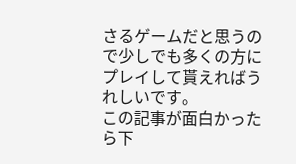さるゲームだと思うので少しでも多くの方にプレイして貰えればうれしいです。
この記事が面白かったら下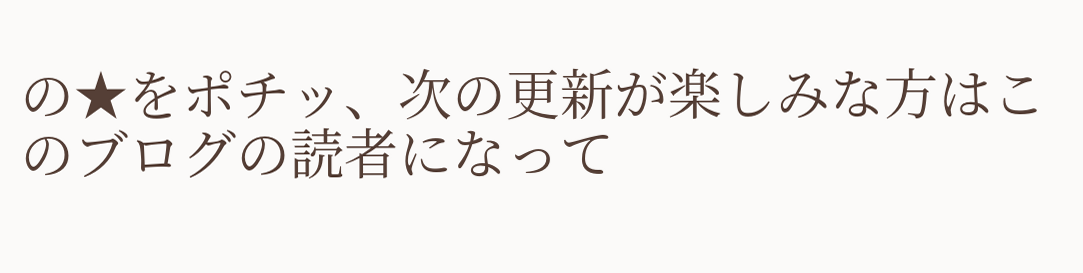の★をポチッ、次の更新が楽しみな方はこのブログの読者になって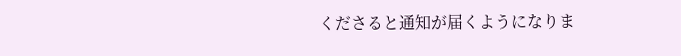くださると通知が届くようになりま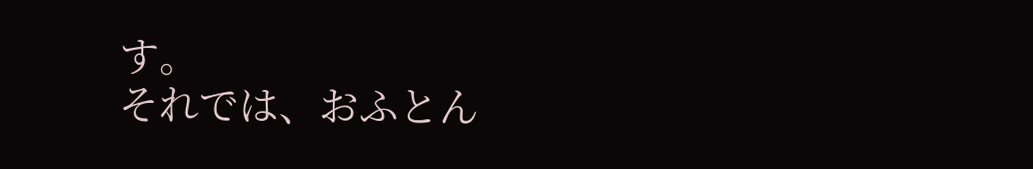す。
それでは、おふとん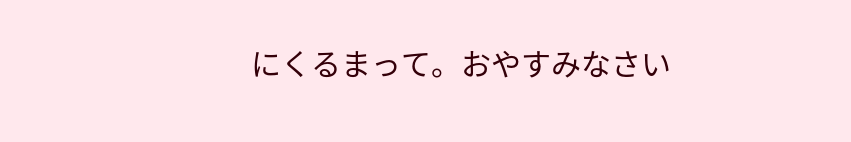にくるまって。おやすみなさい